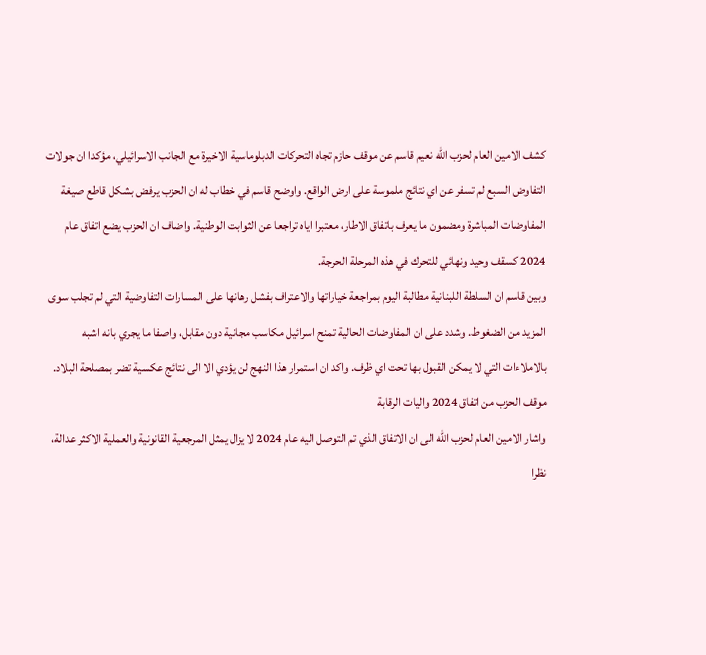كشف الامين العام لحزب الله نعيم قاسم عن موقف حازم تجاه التحركات الدبلوماسية الاخيرة مع الجانب الاسرائيلي، مؤكدا ان جولات التفاوض السبع لم تسفر عن اي نتائج ملموسة على ارض الواقع. واوضح قاسم في خطاب له ان الحزب يرفض بشكل قاطع صيغة المفاوضات المباشرة ومضمون ما يعرف باتفاق الاطار، معتبرا اياه تراجعا عن الثوابت الوطنية. واضاف ان الحزب يضع اتفاق عام 2024 كسقف وحيد ونهائي للتحرك في هذه المرحلة الحرجة.
وبين قاسم ان السلطة اللبنانية مطالبة اليوم بمراجعة خياراتها والاعتراف بفشل رهانها على المسارات التفاوضية التي لم تجلب سوى المزيد من الضغوط. وشدد على ان المفاوضات الحالية تمنح اسرائيل مكاسب مجانية دون مقابل، واصفا ما يجري بانه اشبه بالاملاءات التي لا يمكن القبول بها تحت اي ظرف. واكد ان استمرار هذا النهج لن يؤدي الا الى نتائج عكسية تضر بمصلحة البلاد.
موقف الحزب من اتفاق 2024 واليات الرقابة
واشار الامين العام لحزب الله الى ان الاتفاق الذي تم التوصل اليه عام 2024 لا يزال يمثل المرجعية القانونية والعملية الاكثر عدالة، نظرا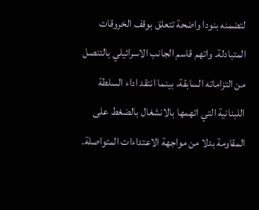لتضمنه بنودا واضحة تتعلق بوقف الخروقات المتبادلة. واتهم قاسم الجانب الاسرائيلي بالتنصل من التزاماته السابقة، بينما انتقد اداء السلطة اللبنانية التي اتهمها بالانشغال بالضغط على المقاومة بدلا من مواجهة الاعتداءات المتواصلة.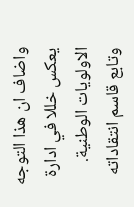واضاف ان هذا التوجه يعكس خللا في ادارة الاولويات الوطنية.
وتابع قاسم انتقاداته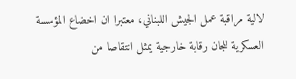لالية مراقبة عمل الجيش اللبناني، معتبرا ان اخضاع المؤسسة العسكرية للجان رقابة خارجية يمثل انتقاصا من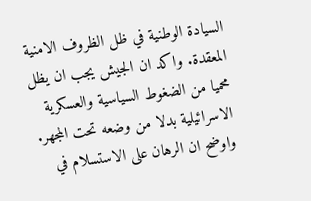السيادة الوطنية في ظل الظروف الامنية المعقدة. واكد ان الجيش يجب ان يظل محميا من الضغوط السياسية والعسكرية الاسرائيلية بدلا من وضعه تحت المجهر. واوضح ان الرهان على الاستسلام في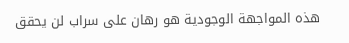هذه المواجهة الوجودية هو رهان على سراب لن يحقق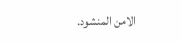الامن المنشود.